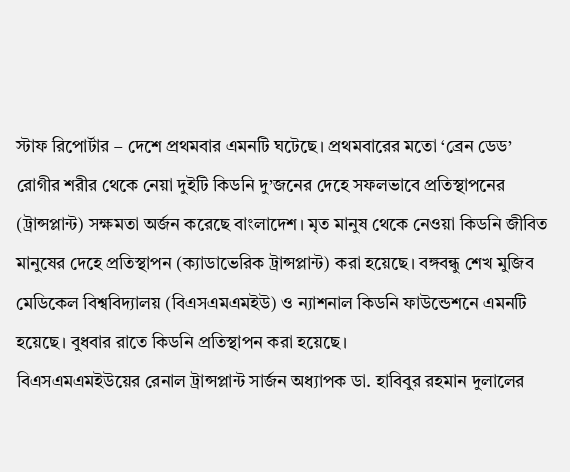স্টাফ রিপোর্টার – দেশে প্রথমবার এমনটি ঘটেছে। প্রথমবারের মতো ‘ব্রেন ডেড’ রোগীর শরীর থেকে নেয়া দুইটি কিডনি দু’জনের দেহে সফলভাবে প্রতিস্থাপনের (ট্রান্সপ্লান্ট) সক্ষমতা অর্জন করেছে বাংলাদেশ। মৃত মানুষ থেকে নেওয়া কিডনি জীবিত মানুষের দেহে প্রতিস্থাপন (ক্যাডাভেরিক ট্রান্সপ্লান্ট) করা হয়েছে। বঙ্গবন্ধু শেখ মুজিব মেডিকেল বিশ্ববিদ্যালয় (বিএসএমএমইউ) ও ন্যাশনাল কিডনি ফাউন্ডেশনে এমনটি হয়েছে। বুধবার রাতে কিডনি প্রতিস্থাপন করা হয়েছে।
বিএসএমএমইউয়ের রেনাল ট্রান্সপ্লান্ট সার্জন অধ্যাপক ডা. হাবিবুর রহমান দুলালের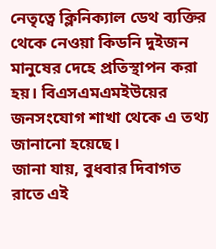নেতৃত্বে ক্লিনিক্যাল ডেথ ব্যক্তির থেকে নেওয়া কিডনি দুইজন মানুষের দেহে প্রতিস্থাপন করা হয়। বিএসএমএমইউয়ের জনসংযোগ শাখা থেকে এ তথ্য জানানো হয়েছে।
জানা যায়, বুধবার দিবাগত রাতে এই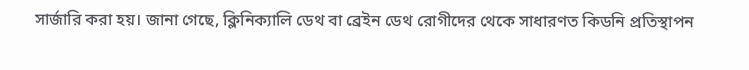সার্জারি করা হয়। জানা গেছে, ক্লিনিক্যালি ডেথ বা ব্রেইন ডেথ রোগীদের থেকে সাধারণত কিডনি প্রতিস্থাপন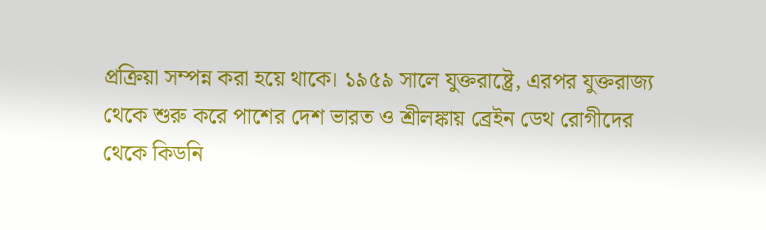প্রক্রিয়া সম্পন্ন করা হয়ে থাকে। ১৯৫৯ সালে যুক্তরাষ্ট্রে, এরপর যুক্তরাজ্য থেকে শুরু করে পাশের দেশ ভারত ও শ্রীলঙ্কায় ব্রেইন ডেথ রোগীদের থেকে কিডনি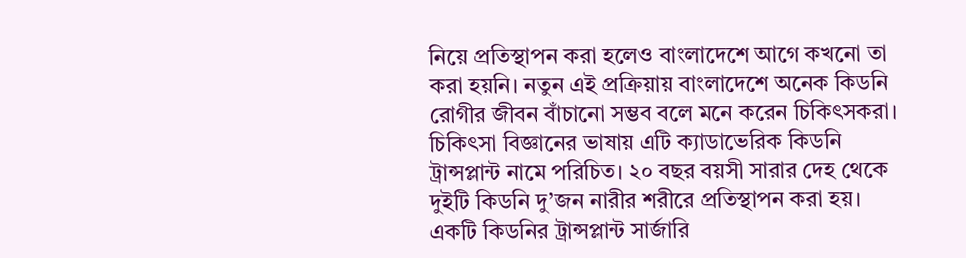নিয়ে প্রতিস্থাপন করা হলেও বাংলাদেশে আগে কখনো তা করা হয়নি। নতুন এই প্রক্রিয়ায় বাংলাদেশে অনেক কিডনি রোগীর জীবন বাঁচানো সম্ভব বলে মনে করেন চিকিৎসকরা।
চিকিৎসা বিজ্ঞানের ভাষায় এটি ক্যাডাভেরিক কিডনি ট্রান্সপ্লান্ট নামে পরিচিত। ২০ বছর বয়সী সারার দেহ থেকে দুইটি কিডনি দু’জন নারীর শরীরে প্রতিস্থাপন করা হয়। একটি কিডনির ট্রান্সপ্লান্ট সার্জারি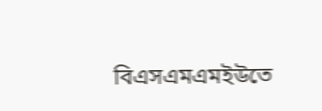বিএসএমএমইউতে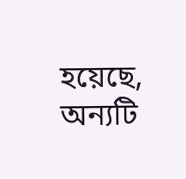হয়েছে, অন্যটি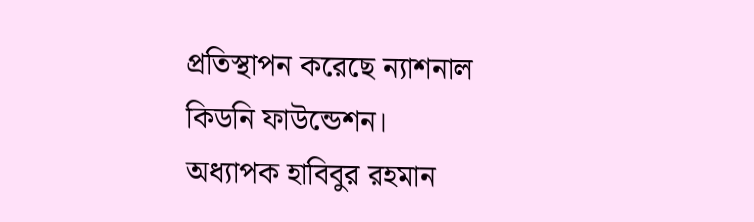প্রতিস্থাপন করেছে ন্যাশনাল কিডনি ফাউন্ডেশন।
অধ্যাপক হাবিবুর রহমান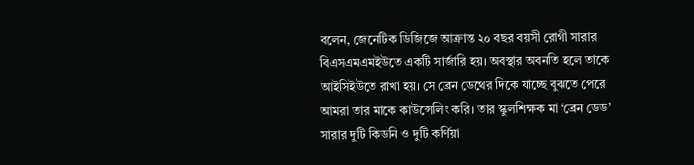বলেন, জেনেটিক ডিজিজে আক্রান্ত ২০ বছর বয়সী রোগী সারার বিএসএমএমইউতে একটি সার্জারি হয়। অবস্থার অবনতি হলে তাকে আইসিইউতে রাখা হয়। সে ব্রেন ডেথের দিকে যাচ্ছে বুঝতে পেরে আমরা তার মাকে কাউন্সেলিং করি। তার স্কুলশিক্ষক মা ‘ব্রেন ডেড’ সারার দুটি কিডনি ও দুটি কর্ণিয়া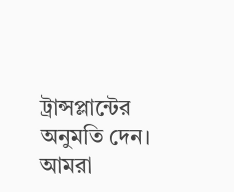ট্রান্সপ্লান্টের অনুমতি দেন। আমরা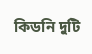কিডনি দুটি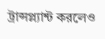ট্রান্সপ্ল্যান্ট করলেও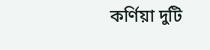কর্ণিয়া দুটি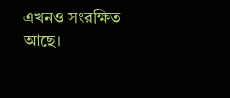এখনও সংরক্ষিত আছে।